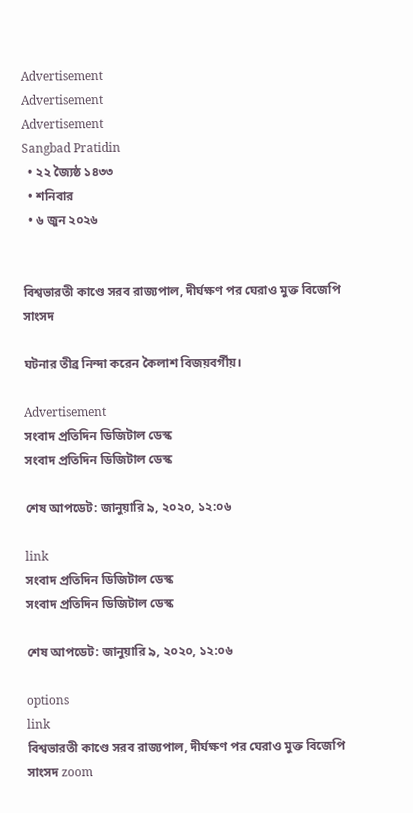Advertisement
Advertisement
Advertisement
Sangbad Pratidin
  • ২২ জ্যৈষ্ঠ ১৪৩৩
  • শনিবার
  • ৬ জুন ২০২৬


বিশ্বভারতী কাণ্ডে সরব রাজ্যপাল, দীর্ঘক্ষণ পর ঘেরাও মুক্ত বিজেপি সাংসদ

ঘটনার তীব্র নিন্দা করেন কৈলাশ বিজয়বর্গীয়।

Advertisement
সংবাদ প্রতিদিন ডিজিটাল ডেস্ক
সংবাদ প্রতিদিন ডিজিটাল ডেস্ক

শেষ আপডেট: জানুয়ারি ৯, ২০২০, ১২:০৬

link
সংবাদ প্রতিদিন ডিজিটাল ডেস্ক
সংবাদ প্রতিদিন ডিজিটাল ডেস্ক

শেষ আপডেট: জানুয়ারি ৯, ২০২০, ১২:০৬

options
link
বিশ্বভারতী কাণ্ডে সরব রাজ্যপাল, দীর্ঘক্ষণ পর ঘেরাও মুক্ত বিজেপি সাংসদ zoom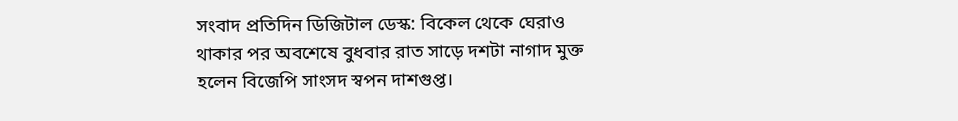সংবাদ প্রতিদিন ডিজিটাল ডেস্ক: বিকেল থেকে ঘেরাও থাকার পর অবশেষে বুধবার রাত সাড়ে দশটা নাগাদ মুক্ত হলেন বিজেপি সাংসদ স্বপন দাশগুপ্ত।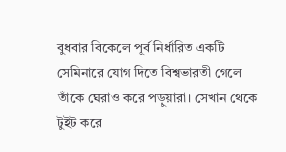বুধবার বিকেলে পূর্ব নির্ধারিত একটি সেমিনারে যোগ দিতে বিশ্বভারতী গেলে তাঁকে ঘেরাও করে পড়ুয়ারা। সেখান থেকে টুইট করে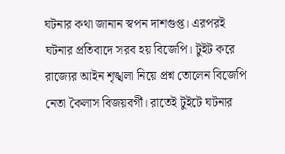ঘটনার কথা জানান স্বপন দাশগুপ্ত। এরপরই ঘটনার প্রতিবাদে সরব হয় বিজেপি। টুইট করে রাজ্যের আইন শৃঙ্খলা নিয়ে প্রশ্ন তোলেন বিজেপি নেতা কৈলাস বিজয়বর্গী। রাতেই টুইটে ঘটনার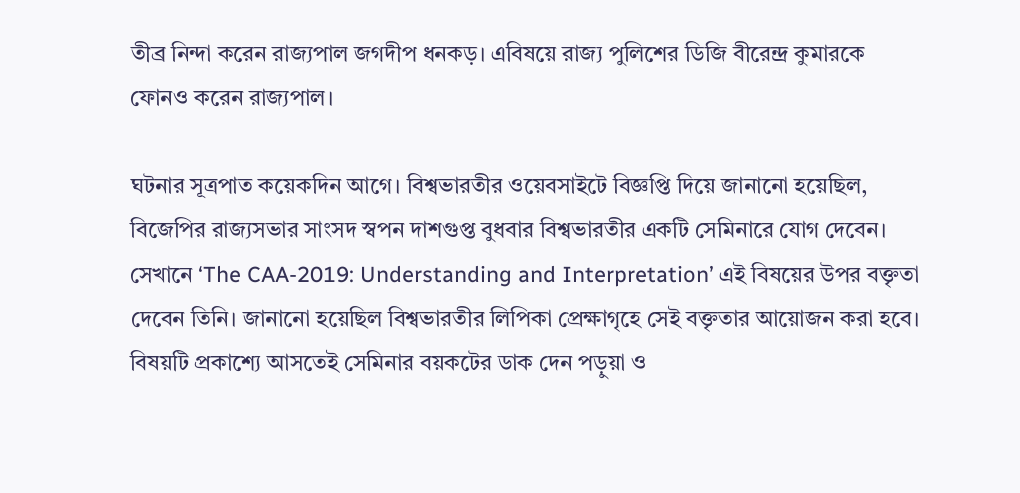তীব্র নিন্দা করেন রাজ্যপাল জগদীপ ধনকড়। এবিষয়ে রাজ্য পুলিশের ডিজি বীরেন্দ্র কুমারকে ফোনও করেন রাজ্যপাল।

ঘটনার সূত্রপাত কয়েকদিন আগে। বিশ্বভারতীর ওয়েবসাইটে বিজ্ঞপ্তি দিয়ে জানানো হয়েছিল, বিজেপির রাজ্যসভার সাংসদ স্বপন দাশগুপ্ত বুধবার বিশ্বভারতীর একটি সেমিনারে যোগ দেবেন। সেখানে ‘The CAA-2019: Understanding and Interpretation’ এই বিষয়ের উপর বক্তৃতা দেবেন তিনি। জানানো হয়েছিল বিশ্বভারতীর লিপিকা প্রেক্ষাগৃহে সেই বক্তৃতার আয়োজন করা হবে। বিষয়টি প্রকাশ্যে আসতেই সেমিনার বয়কটের ডাক দেন পড়ুয়া ও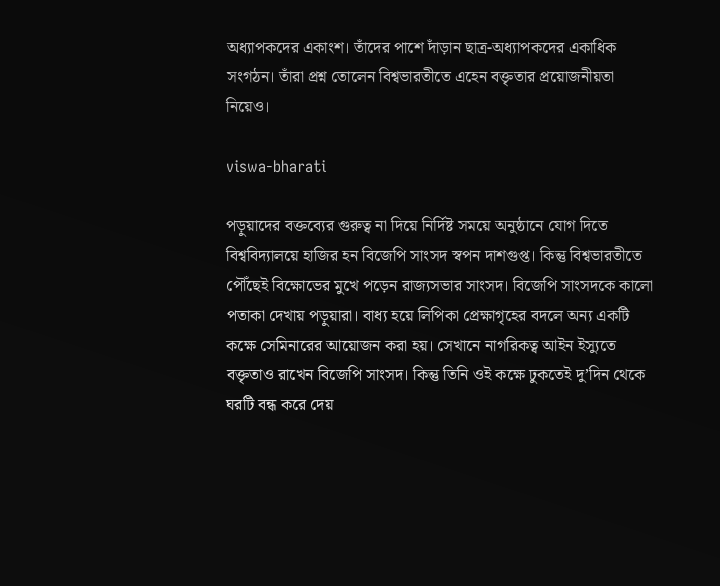অধ্যাপকদের একাংশ। তাঁদের পাশে দাঁড়ান ছাত্র-অধ্যাপকদের একাধিক সংগঠন। তাঁরা প্রশ্ন তোলেন বিশ্বভারতীতে এহেন বক্তৃতার প্রয়োজনীয়তা নিয়েও।

viswa-bharati

পড়ুয়াদের বক্তব্যের গুরুত্ব না দিয়ে নির্দিষ্ট সময়ে অনুষ্ঠানে যোগ দিতে বিশ্ববিদ্যালয়ে হাজির হন বিজেপি সাংসদ স্বপন দাশগুপ্ত। কিন্তু বিশ্বভারতীতে পৌঁছেই বিক্ষোভের মুখে পড়েন রাজ্যসভার সাংসদ। বিজেপি সাংসদকে কালো পতাকা দেখায় পড়ুয়ারা। বাধ্য হয়ে লিপিকা প্রেক্ষাগৃহের বদলে অন্য একটি কক্ষে সেমিনারের আয়োজন করা হয়। সেখানে নাগরিকত্ব আইন ইস্যুতে বক্তৃতাও রাখেন বিজেপি সাংসদ। কিন্তু তিনি ওই কক্ষে ঢুকতেই দু’দিন থেকে ঘরটি বন্ধ করে দেয়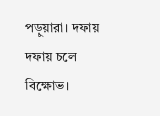পড়ুয়ারা। দফায় দফায় চলে বিক্ষোভ।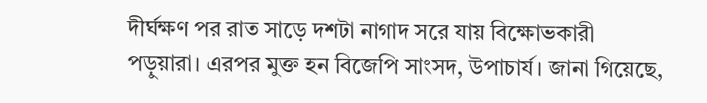দীর্ঘক্ষণ পর রাত সাড়ে দশটা নাগাদ সরে যায় বিক্ষোভকারী পড়ুয়ারা। এরপর মুক্ত হন বিজেপি সাংসদ, উপাচার্য। জানা গিয়েছে,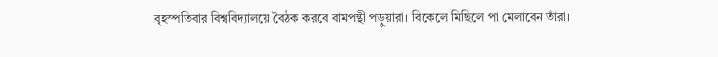বৃহস্পতিবার বিশ্ববিদ্যালয়ে বৈঠক করবে বামপন্থী পড়ুয়ারা। বিকেলে মিছিলে পা মেলাবেন তাঁরা।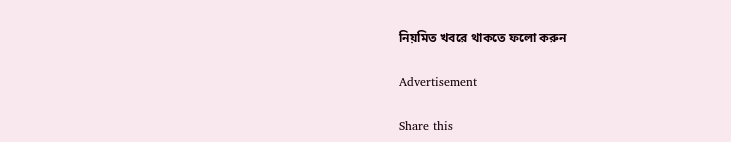নিয়মিত খবরে থাকতে ফলো করুন

Advertisement

Share this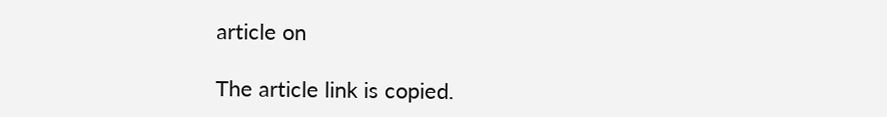article on

The article link is copied.